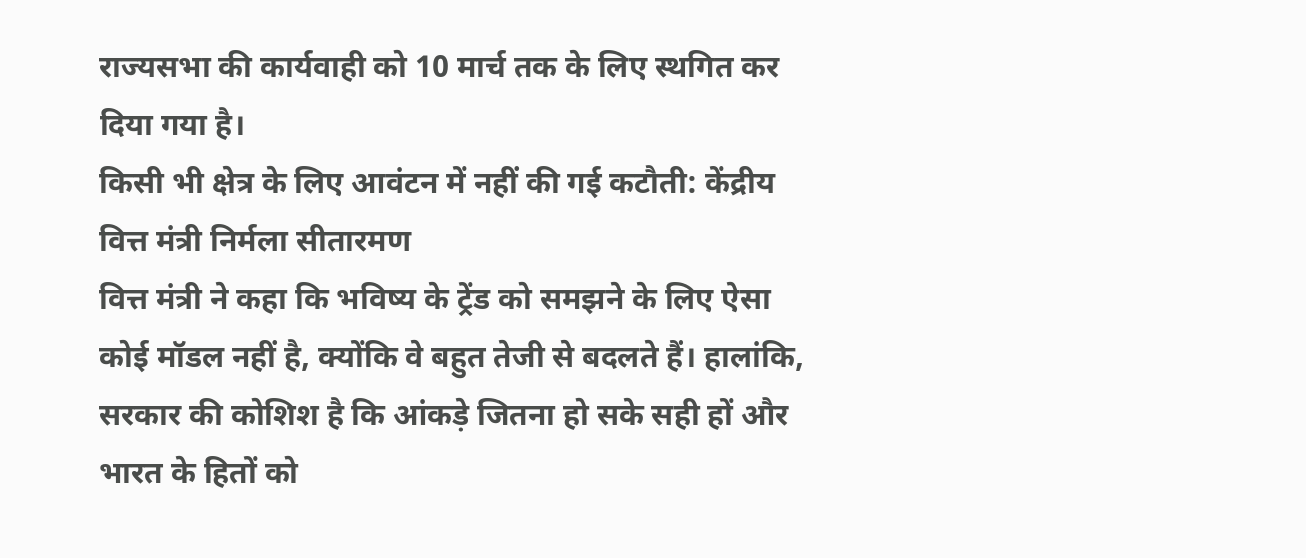राज्यसभा की कार्यवाही को 10 मार्च तक के लिए स्थगित कर दिया गया है।
किसी भी क्षेत्र के लिए आवंटन में नहीं की गई कटौती: केंद्रीय वित्त मंत्री निर्मला सीतारमण
वित्त मंत्री ने कहा कि भविष्य के ट्रेंड को समझने के लिए ऐसा कोई मॉडल नहीं है, क्योंकि वे बहुत तेजी से बदलते हैं। हालांकि, सरकार की कोशिश है कि आंकड़े जितना हो सके सही हों और भारत के हितों को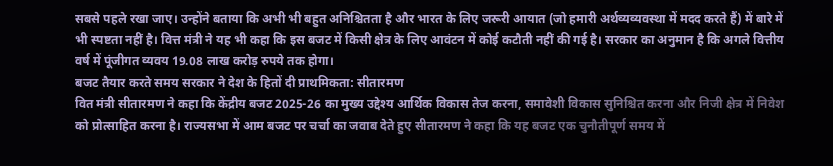सबसे पहले रखा जाए। उन्होंने बताया कि अभी भी बहुत अनिश्चितता है और भारत के लिए जरूरी आयात (जो हमारी अर्थव्यव्यवस्था में मदद करते हैं) में बारे में भी स्पष्टता नहीं है। वित्त मंत्री ने यह भी कहा कि इस बजट में किसी क्षेत्र के लिए आवंटन में कोई कटौती नहीं की गई है। सरकार का अनुमान है कि अगले वित्तीय वर्ष में पूंजीगत व्यवय 19.08 लाख करोड़ रुपये तक होगा।
बजट तैयार करते समय सरकार ने देश के हितों दी प्राथमिकता: सीतारमण
वित मंत्री सीतारमण ने कहा कि केंद्रीय बजट 2025-26 का मुख्य उद्देश्य आर्थिक विकास तेज करना, समावेशी विकास सुनिश्चित करना और निजी क्षेत्र में निवेश को प्रोत्साहित करना है। राज्यसभा में आम बजट पर चर्चा का जवाब देते हुए सीतारमण ने कहा कि यह बजट एक चुनौतीपूर्ण समय में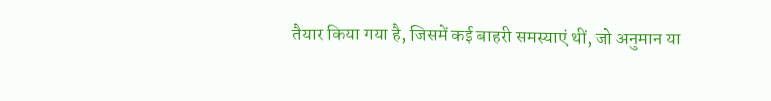तैयार किया गया है, जिसमें कई बाहरी समस्याएं थीं, जो अनुमान या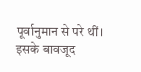पूर्वानुमान से परे थीं। इसके बावजूद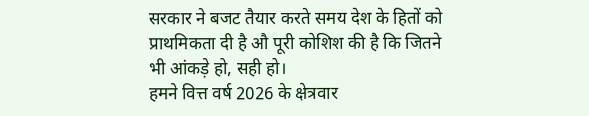सरकार ने बजट तैयार करते समय देश के हितों को प्राथमिकता दी है औ पूरी कोशिश की है कि जितने भी आंकड़े हो, सही हो।
हमने वित्त वर्ष 2026 के क्षेत्रवार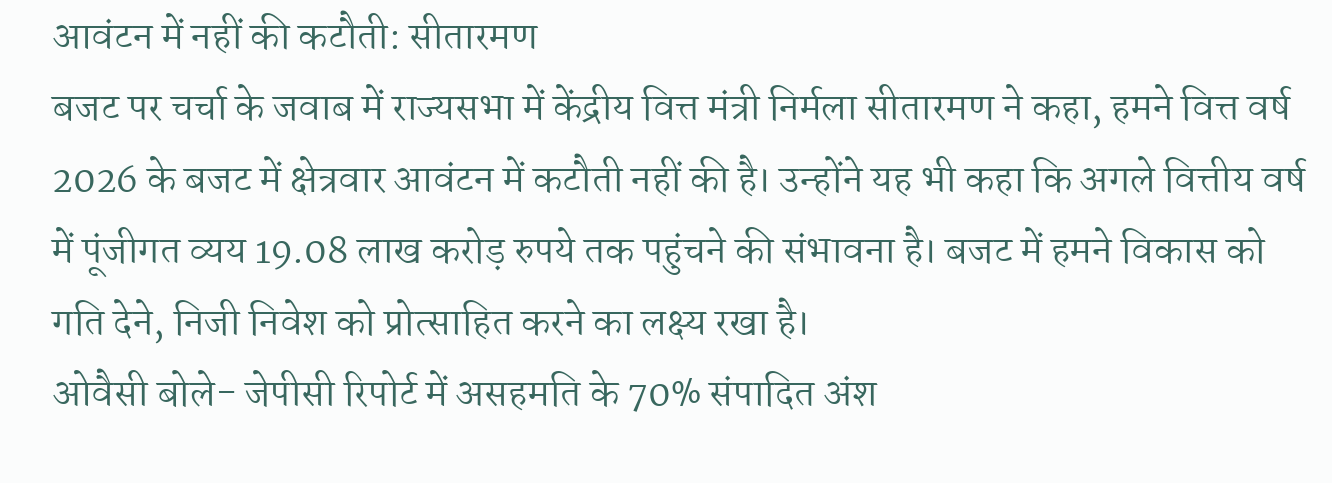आवंटन में नहीं की कटौती: सीतारमण
बजट पर चर्चा के जवाब में राज्यसभा में केंद्रीय वित्त मंत्री निर्मला सीतारमण ने कहा, हमने वित्त वर्ष 2026 के बजट में क्षेत्रवार आवंटन में कटौती नहीं की है। उन्होंने यह भी कहा कि अगले वित्तीय वर्ष में पूंजीगत व्यय 19.08 लाख करोड़ रुपये तक पहुंचने की संभावना है। बजट में हमने विकास को गति देने, निजी निवेश को प्रोत्साहित करने का लक्ष्य रखा है।
ओवैसी बोले- जेपीसी रिपोर्ट में असहमति के 70% संपादित अंश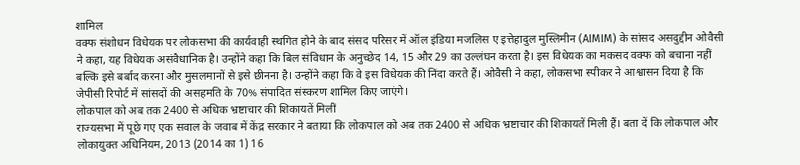शामिल
वक्फ संशोधन विधेयक पर लोकसभा की कार्यवाही स्थगित होने के बाद संसद परिसर में ऑल इंडिया मजलिस ए इत्तेहादुल मुस्लिमीन (AIMIM) के सांसद असदुद्दीन ओवैसी ने कहा, यह विधेयक असंवैधानिक है। उन्होंने कहा कि बिल संविधान के अनुच्छेद 14, 15 और 29 का उल्लंघन करता है। इस विधेयक का मकसद वक्फ को बचाना नहीं बल्कि इसे बर्बाद करना और मुसलमानों से इसे छीनना है। उन्होंने कहा कि वे इस विधेयक की निंदा करते हैं। ओवैसी ने कहा, लोकसभा स्पीकर ने आश्वासन दिया है कि जेपीसी रिपोर्ट में सांसदों की असहमति के 70% संपादित संस्करण शामिल किए जाएंगे।
लोकपाल को अब तक 2400 से अधिक भ्रष्टाचार की शिकायतें मिलीं
राज्यसभा में पूछे गए एक सवाल के जवाब में केंद्र सरकार ने बताया कि लोकपाल को अब तक 2400 से अधिक भ्रष्टाचार की शिकायतें मिली हैं। बता दें कि लोकपाल और लोकायुक्त अधिनियम, 2013 (2014 का 1) 16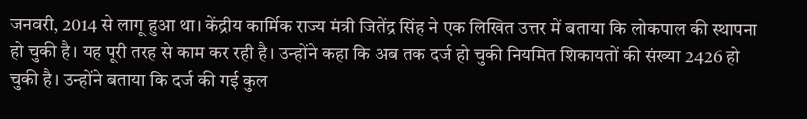जनवरी, 2014 से लागू हुआ था। केंद्रीय कार्मिक राज्य मंत्री जितेंद्र सिंह ने एक लिखित उत्तर में बताया कि लोकपाल की स्थापना हो चुकी है। यह पूरी तरह से काम कर रही है। उन्होंने कहा कि अब तक दर्ज हो चुकी नियमित शिकायतों की संख्या 2426 हो चुकी है। उन्होंने बताया कि दर्ज की गई कुल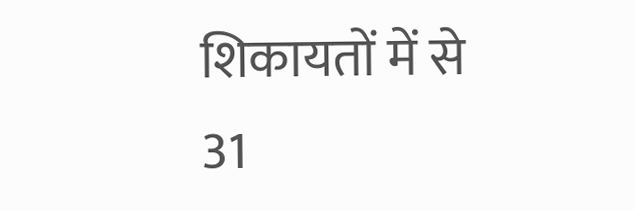शिकायतों में से 31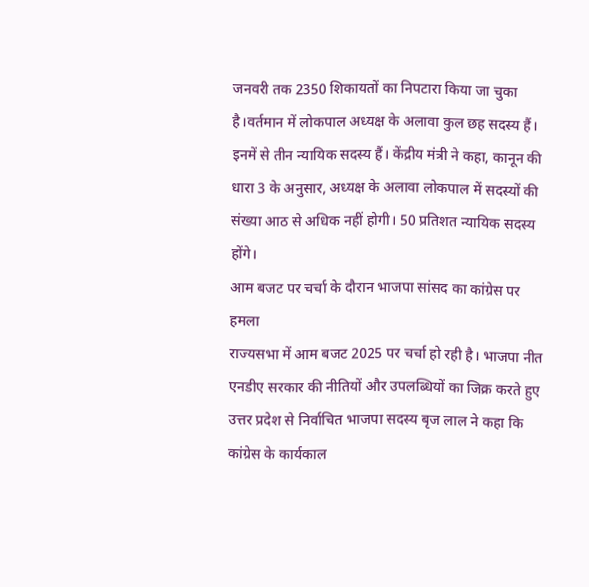जनवरी तक 2350 शिकायतों का निपटारा किया जा चुका है।वर्तमान में लोकपाल अध्यक्ष के अलावा कुल छह सदस्य हैं। इनमें से तीन न्यायिक सदस्य हैं। केंद्रीय मंत्री ने कहा, कानून की धारा 3 के अनुसार, अध्यक्ष के अलावा लोकपाल में सदस्यों की संख्या आठ से अधिक नहीं होगी। 50 प्रतिशत न्यायिक सदस्य होंगे।
आम बजट पर चर्चा के दौरान भाजपा सांसद का कांग्रेस पर हमला
राज्यसभा में आम बजट 2025 पर चर्चा हो रही है। भाजपा नीत एनडीए सरकार की नीतियों और उपलब्धियों का जिक्र करते हुए उत्तर प्रदेश से निर्वाचित भाजपा सदस्य बृज लाल ने कहा कि कांग्रेस के कार्यकाल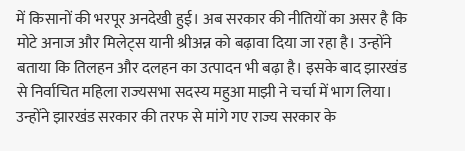में किसानों की भरपूर अनदेखी हुई। अब सरकार की नीतियों का असर है कि मोटे अनाज और मिलेट्स यानी श्रीअन्न को बढ़ावा दिया जा रहा है। उन्होंने बताया कि तिलहन और दलहन का उत्पादन भी बढ़ा है। इसके बाद झारखंड से निर्वाचित महिला राज्यसभा सदस्य महुआ माझी ने चर्चा में भाग लिया। उन्होंने झारखंड सरकार की तरफ से मांगे गए राज्य सरकार के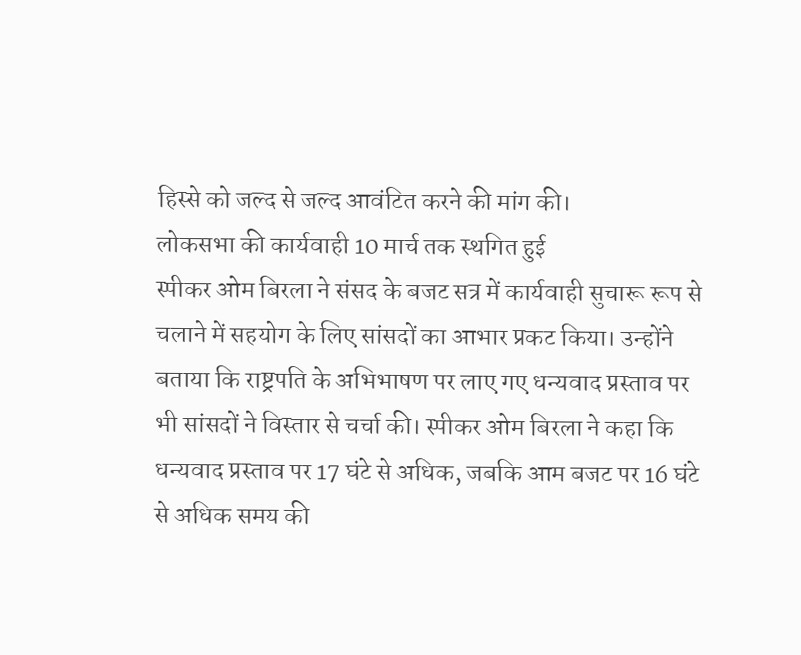हिस्से को जल्द से जल्द आवंटित करने की मांग की।
लोकसभा की कार्यवाही 10 मार्च तक स्थगित हुई
स्पीकर ओम बिरला ने संसद के बजट सत्र में कार्यवाही सुचारू रूप से चलाने में सहयोग के लिए सांसदों का आभार प्रकट किया। उन्होंने बताया कि राष्ट्रपति के अभिभाषण पर लाए गए धन्यवाद प्रस्ताव पर भी सांसदों ने विस्तार से चर्चा की। स्पीकर ओम बिरला ने कहा कि धन्यवाद प्रस्ताव पर 17 घंटे से अधिक, जबकि आम बजट पर 16 घंटे से अधिक समय की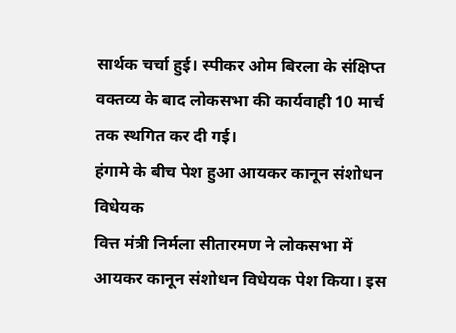सार्थक चर्चा हुई। स्पीकर ओम बिरला के संक्षिप्त वक्तव्य के बाद लोकसभा की कार्यवाही 10 मार्च तक स्थगित कर दी गई।
हंगामे के बीच पेश हुआ आयकर कानून संशोधन विधेयक
वित्त मंत्री निर्मला सीतारमण ने लोकसभा में आयकर कानून संशोधन विधेयक पेश किया। इस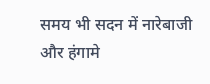समय भी सदन में नारेबाजी और हंगामे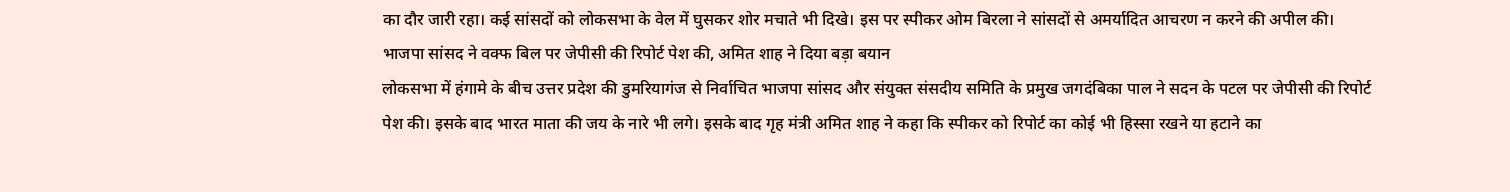का दौर जारी रहा। कई सांसदों को लोकसभा के वेल में घुसकर शोर मचाते भी दिखे। इस पर स्पीकर ओम बिरला ने सांसदों से अमर्यादित आचरण न करने की अपील की।
भाजपा सांसद ने वक्फ बिल पर जेपीसी की रिपोर्ट पेश की, अमित शाह ने दिया बड़ा बयान
लोकसभा में हंगामे के बीच उत्तर प्रदेश की डुमरियागंज से निर्वाचित भाजपा सांसद और संयुक्त संसदीय समिति के प्रमुख जगदंबिका पाल ने सदन के पटल पर जेपीसी की रिपोर्ट पेश की। इसके बाद भारत माता की जय के नारे भी लगे। इसके बाद गृह मंत्री अमित शाह ने कहा कि स्पीकर को रिपोर्ट का कोई भी हिस्सा रखने या हटाने का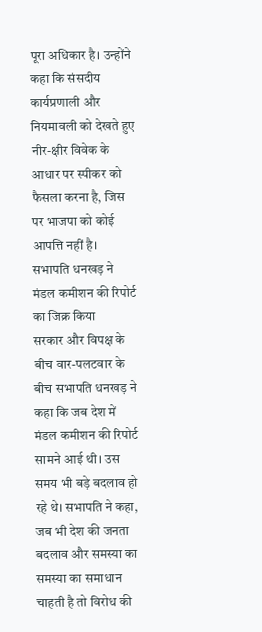पूरा अधिकार है। उन्होंने कहा कि संसदीय कार्यप्रणाली और नियमावली को देखते हुए नीर-क्षीर विवेक के आधार पर स्पीकर को फैसला करना है, जिस पर भाजपा को कोई आपत्ति नहीं है।
सभापति धनखड़ ने मंडल कमीशन की रिपोर्ट का जिक्र किया
सरकार और विपक्ष के बीच वार-पलटवार के बीच सभापति धनखड़ ने कहा कि जब देश में मंडल कमीशन की रिपोर्ट सामने आई थी। उस समय भी बड़े बदलाव हो रहे थे। सभापति ने कहा, जब भी देश की जनता बदलाव और समस्या का समस्या का समाधान चाहती है तो विरोध की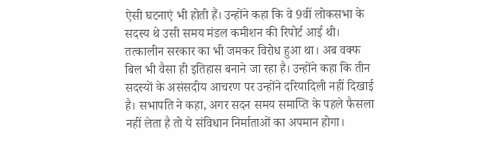ऐसी घटनाएं भी होती हैं। उन्होंने कहा कि वे 9वीं लोकसभा के सदस्य थे उसी समय मंडल कमीशन की रिपोर्ट आई थी। तत्कालीन सरकार का भी जमकर विरोध हुआ था। अब वक्फ बिल भी वैसा ही इतिहास बनाने जा रहा है। उन्होंने कहा कि तीन सदस्यों के असंसदीय आचरण पर उन्होंने दरियादिली नहीं दिखाई है। सभापति ने कहा, अगर सदन समय समाप्ति के पहले फैसला नहीं लेता है तो ये संविधान निर्माताओं का अपमान होगा।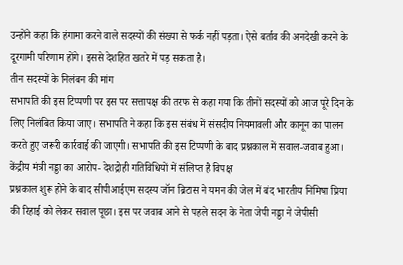उन्होंने कहा कि हंगामा करने वाले सदस्यों की संख्या से फर्क नहीं पड़ता। ऐसे बर्ताव की अनदेखी करने के दूरगामी परिणाम होंगे। इससे देशहित खतरे में पड़ सकता है।
तीन सदस्यों के निलंबन की मांग
सभापति की इस टिप्पणी पर इस पर सत्तापक्ष की तरफ से कहा गया कि तीनों सदस्यों को आज पूरे दिन के लिए निलंबित किया जाए। सभापति ने कहा कि इस संबंध में संसदीय नियमावली और कानून का पालन करते हुए जरूरी कार्रवाई की जाएगी। सभापति की इस टिप्पणी के बाद प्रश्नकाल में सवाल-जवाब हुआ।
केंद्रीय मंत्री नड्डा का आरोप- देशद्रोही गतिविधियों में संलिप्त है विपक्ष
प्रश्नकाल शुरू होने के बाद सीपीआईएम सदस्य जॉन ब्रिटास ने यमन की जेल में बंद भारतीय निमिषा प्रिया की रिहाई को लेकर सवाल पूछा। इस पर जवाब आने से पहले सदन के नेता जेपी नड्डा ने जेपीसी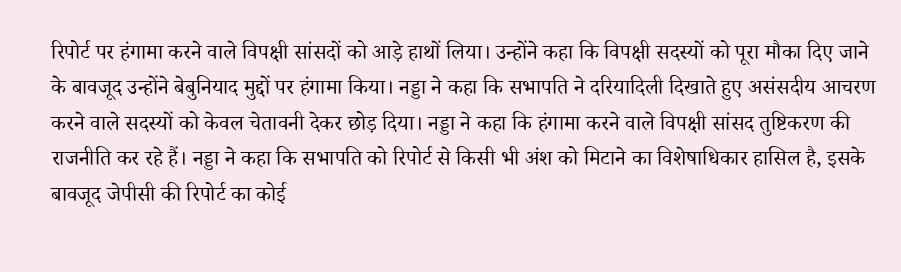रिपोर्ट पर हंगामा करने वाले विपक्षी सांसदों को आड़े हाथों लिया। उन्होंने कहा कि विपक्षी सदस्यों को पूरा मौका दिए जाने के बावजूद उन्होंने बेबुनियाद मुद्दों पर हंगामा किया। नड्डा ने कहा कि सभापति ने दरियादिली दिखाते हुए असंसदीय आचरण करने वाले सदस्यों को केवल चेतावनी देकर छोड़ दिया। नड्डा ने कहा कि हंगामा करने वाले विपक्षी सांसद तुष्टिकरण की राजनीति कर रहे हैं। नड्डा ने कहा कि सभापति को रिपोर्ट से किसी भी अंश को मिटाने का विशेषाधिकार हासिल है, इसके बावजूद जेपीसी की रिपोर्ट का कोई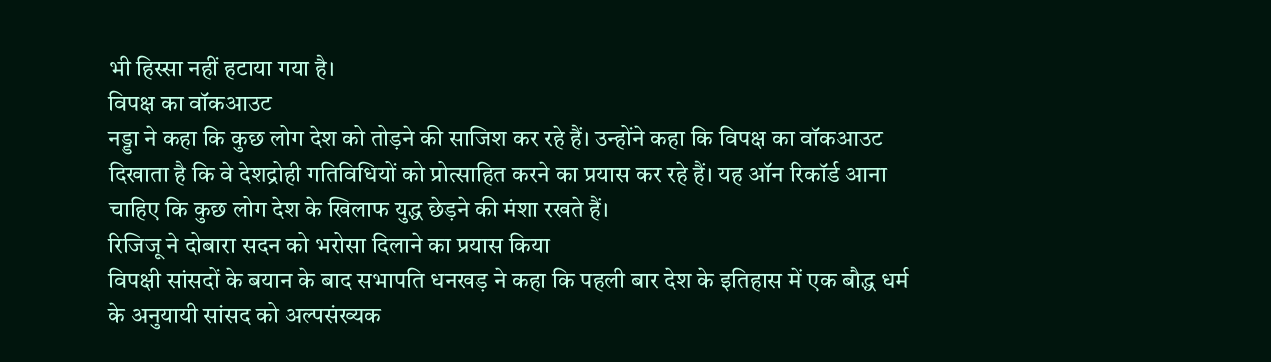भी हिस्सा नहीं हटाया गया है।
विपक्ष का वॉकआउट
नड्डा ने कहा कि कुछ लोग देश को तोड़ने की साजिश कर रहे हैं। उन्होंने कहा कि विपक्ष का वॉकआउट दिखाता है कि वे देशद्रोही गतिविधियों को प्रोत्साहित करने का प्रयास कर रहे हैं। यह ऑन रिकॉर्ड आना चाहिए कि कुछ लोग देश के खिलाफ युद्ध छेड़ने की मंशा रखते हैं।
रिजिजू ने दोबारा सदन को भरोसा दिलाने का प्रयास किया
विपक्षी सांसदों के बयान के बाद सभापति धनखड़ ने कहा कि पहली बार देश के इतिहास में एक बौद्ध धर्म के अनुयायी सांसद को अल्पसंख्यक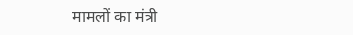मामलों का मंत्री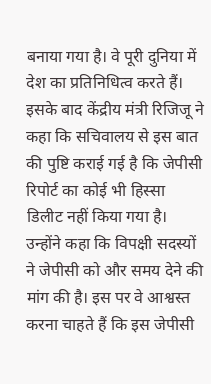बनाया गया है। वे पूरी दुनिया में देश का प्रतिनिधित्व करते हैं। इसके बाद केंद्रीय मंत्री रिजिजू ने कहा कि सचिवालय से इस बात की पुष्टि कराई गई है कि जेपीसी रिपोर्ट का कोई भी हिस्सा डिलीट नहीं किया गया है। उन्होंने कहा कि विपक्षी सदस्यों ने जेपीसी को और समय देने की मांग की है। इस पर वे आश्वस्त करना चाहते हैं कि इस जेपीसी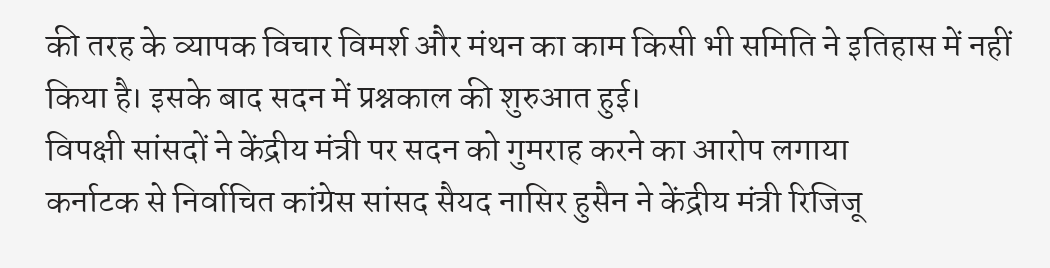की तरह के व्यापक विचार विमर्श और मंथन का काम किसी भी समिति ने इतिहास में नहीं किया है। इसके बाद सदन में प्रश्नकाल की शुरुआत हुई।
विपक्षी सांसदों ने केंद्रीय मंत्री पर सदन को गुमराह करने का आरोप लगाया
कर्नाटक से निर्वाचित कांग्रेस सांसद सैयद नासिर हुसैन ने केंद्रीय मंत्री रिजिजू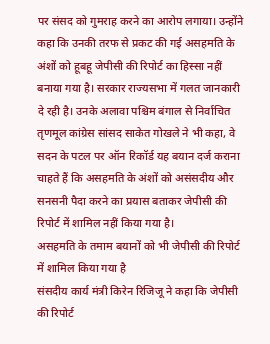पर संसद को गुमराह करने का आरोप लगाया। उन्होंने कहा कि उनकी तरफ से प्रकट की गई असहमति के अंशों को हूबहू जेपीसी की रिपोर्ट का हिस्सा नहीं बनाया गया है। सरकार राज्यसभा में गलत जानकारी दे रही है। उनके अलावा पश्चिम बंगाल से निर्वाचित तृणमूल कांग्रेस सांसद साकेत गोखले ने भी कहा, वे सदन के पटल पर ऑन रिकॉर्ड यह बयान दर्ज कराना चाहते हैं कि असहमति के अंशों को असंसदीय और सनसनी पैदा करने का प्रयास बताकर जेपीसी की रिपोर्ट में शामिल नहीं किया गया है।
असहमति के तमाम बयानों को भी जेपीसी की रिपोर्ट में शामिल किया गया है
संसदीय कार्य मंत्री किरेन रिजिजू ने कहा कि जेपीसी की रिपोर्ट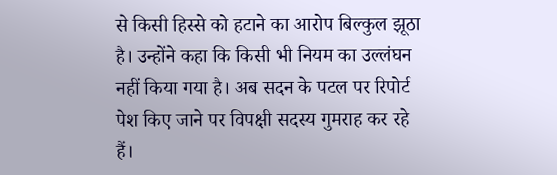से किसी हिस्से को हटाने का आरोप बिल्कुल झूठा है। उन्होंने कहा कि किसी भी नियम का उल्लंघन नहीं किया गया है। अब सदन के पटल पर रिपोर्ट पेश किए जाने पर विपक्षी सदस्य गुमराह कर रहे हैं।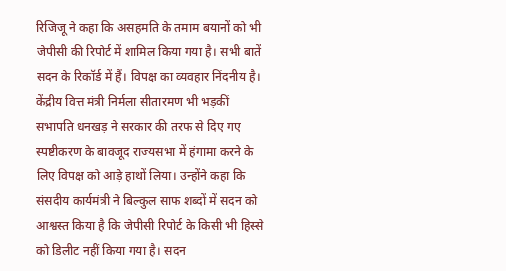रिजिजू ने कहा कि असहमति के तमाम बयानों को भी जेपीसी की रिपोर्ट में शामिल किया गया है। सभी बातें सदन के रिकॉर्ड में हैं। विपक्ष का व्यवहार निंदनीय है।
केंद्रीय वित्त मंत्री निर्मला सीतारमण भी भड़कीं
सभापति धनखड़ ने सरकार की तरफ से दिए गए स्पष्टीकरण के बावजूद राज्यसभा में हंगामा करने के लिए विपक्ष को आड़े हाथों लिया। उन्होंने कहा कि संसदीय कार्यमंत्री ने बिल्कुल साफ शब्दों में सदन को आश्वस्त किया है कि जेपीसी रिपोर्ट के किसी भी हिस्से को डिलीट नहीं किया गया है। सदन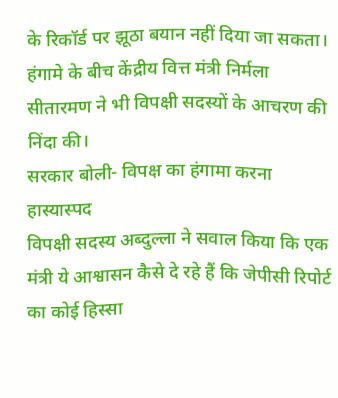के रिकॉर्ड पर झूठा बयान नहीं दिया जा सकता। हंगामे के बीच केंद्रीय वित्त मंत्री निर्मला सीतारमण ने भी विपक्षी सदस्यों के आचरण की निंदा की।
सरकार बोली- विपक्ष का हंगामा करना हास्यास्पद
विपक्षी सदस्य अब्दुल्ला ने सवाल किया कि एक मंत्री ये आश्वासन कैसे दे रहे हैं कि जेपीसी रिपोर्ट का कोई हिस्सा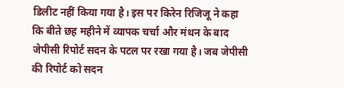डिलीट नहीं किया गया है। इस पर किरेन रिजिजू ने कहा कि बीते छह महीने में व्यापक चर्चा और मंथन के बाद जेपीसी रिपोर्ट सदन के पटल पर रखा गया है। जब जेपीसी की रिपोर्ट को सदन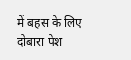में बहस के लिए दोबारा पेश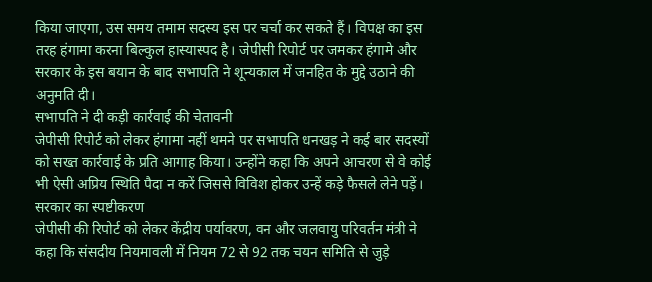किया जाएगा, उस समय तमाम सदस्य इस पर चर्चा कर सकते हैं। विपक्ष का इस तरह हंगामा करना बिल्कुल हास्यास्पद है। जेपीसी रिपोर्ट पर जमकर हंगामे और सरकार के इस बयान के बाद सभापति ने शून्यकाल में जनहित के मुद्दे उठाने की अनुमति दी।
सभापति ने दी कड़ी कार्रवाई की चेतावनी
जेपीसी रिपोर्ट को लेकर हंगामा नहीं थमने पर सभापति धनखड़ ने कई बार सदस्यों को सख्त कार्रवाई के प्रति आगाह किया। उन्होंने कहा कि अपने आचरण से वे कोई भी ऐसी अप्रिय स्थिति पैदा न करें जिससे विविश होकर उन्हें कड़े फैसले लेने पड़ें।
सरकार का स्पष्टीकरण
जेपीसी की रिपोर्ट को लेकर केंद्रीय पर्यावरण, वन और जलवायु परिवर्तन मंत्री ने कहा कि संसदीय नियमावली में नियम 72 से 92 तक चयन समिति से जुड़े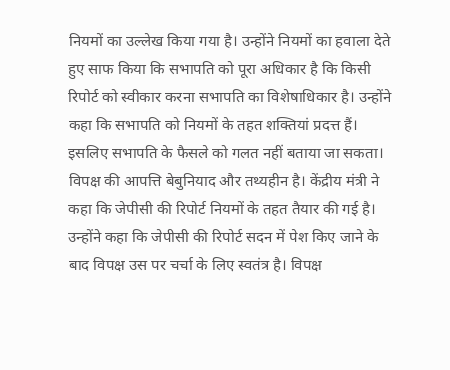नियमों का उल्लेख किया गया है। उन्होंने नियमों का हवाला देते हुए साफ किया कि सभापति को पूरा अधिकार है कि किसी रिपोर्ट को स्वीकार करना सभापति का विशेषाधिकार है। उन्होंने कहा कि सभापति को नियमों के तहत शक्तियां प्रदत्त हैं। इसलिए सभापति के फैसले को गलत नहीं बताया जा सकता। विपक्ष की आपत्ति बेबुनियाद और तथ्यहीन है। केंद्रीय मंत्री ने कहा कि जेपीसी की रिपोर्ट नियमों के तहत तैयार की गई है। उन्होंने कहा कि जेपीसी की रिपोर्ट सदन में पेश किए जाने के बाद विपक्ष उस पर चर्चा के लिए स्वतंत्र है। विपक्ष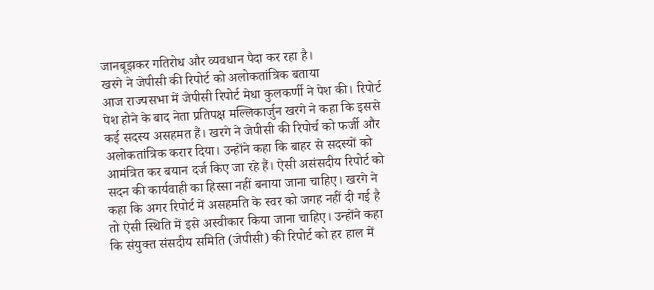जानबूझकर गतिरोध और व्यवधान पैदा कर रहा है।
खरगे ने जेपीसी की रिपोर्ट को अलोकतांत्रिक बताया
आज राज्यसभा में जेपीसी रिपोर्ट मेधा कुलकर्णी ने पेश की। रिपोर्ट पेश होने के बाद नेता प्रतिपक्ष मल्लिकार्जुन खरगे ने कहा कि इससे कई सदस्य असहमत हैं। खरगे ने जेपीसी की रिपोर्च को फर्जी और अलोकतांत्रिक करार दिया। उन्होंने कहा कि बाहर से सदस्यों को आमंत्रित कर बयान दर्ज किए जा रहे हैं। ऐसी असंसदीय रिपोर्ट को सदन की कार्यवाही का हिस्सा नहीं बनाया जाना चाहिए। खरगे ने कहा कि अगर रिपोर्ट में असहमति के स्वर को जगह नहीं दी गई है तो ऐसी स्थिति में इसे अस्वीकार किया जाना चाहिए। उन्होंने कहा कि संयुक्त संसदीय समिति (जेपीसी) की रिपोर्ट को हर हाल में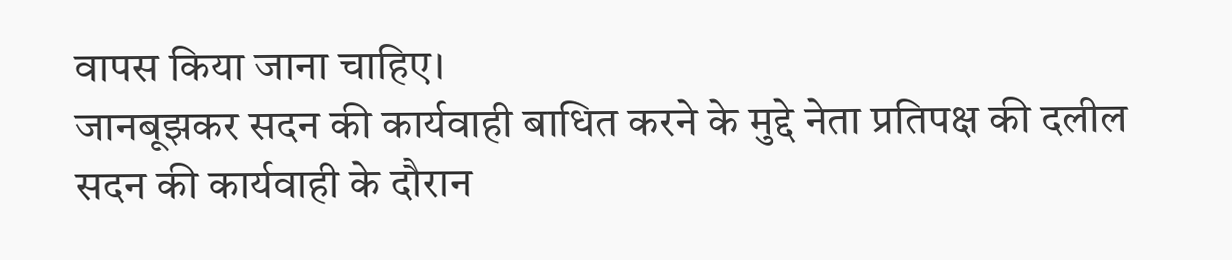वापस किया जाना चाहिए।
जानबूझकर सदन की कार्यवाही बाधित करने के मुद्दे नेता प्रतिपक्ष की दलील
सदन की कार्यवाही के दौरान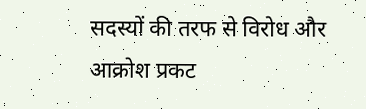सदस्यों की तरफ से विरोध और आक्रोश प्रकट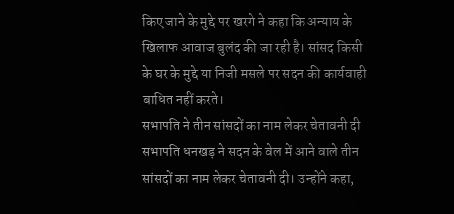किए जाने के मुद्दे पर खरगे ने कहा कि अन्याय के खिलाफ आवाज बुलंद की जा रही है। सांसद किसी के घर के मुद्दे या निजी मसले पर सदन की कार्यवाही बाधित नहीं करते।
सभापति ने तीन सांसदों का नाम लेकर चेतावनी दी
सभापति धनखड़ ने सदन के वेल में आने वाले तीन सांसदों का नाम लेकर चेतावनी दी। उन्होंने कहा,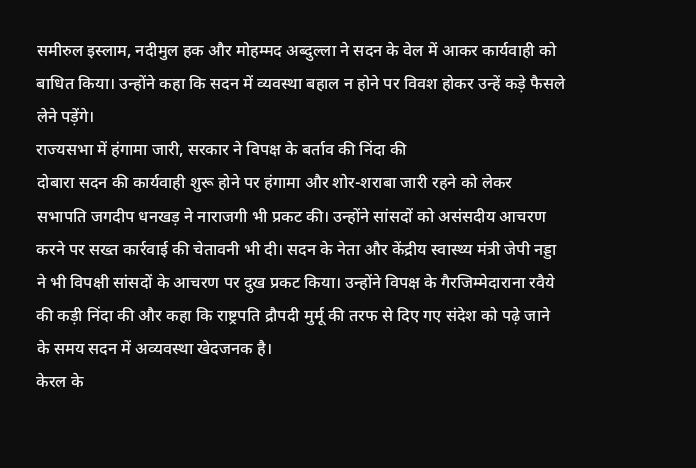समीरुल इस्लाम, नदीमुल हक और मोहम्मद अब्दुल्ला ने सदन के वेल में आकर कार्यवाही को बाधित किया। उन्होंने कहा कि सदन में व्यवस्था बहाल न होने पर विवश होकर उन्हें कड़े फैसले लेने पड़ेंगे।
राज्यसभा में हंगामा जारी, सरकार ने विपक्ष के बर्ताव की निंदा की
दोबारा सदन की कार्यवाही शुरू होने पर हंगामा और शोर-शराबा जारी रहने को लेकर सभापति जगदीप धनखड़ ने नाराजगी भी प्रकट की। उन्होंने सांसदों को असंसदीय आचरण करने पर सख्त कार्रवाई की चेतावनी भी दी। सदन के नेता और केंद्रीय स्वास्थ्य मंत्री जेपी नड्डा ने भी विपक्षी सांसदों के आचरण पर दुख प्रकट किया। उन्होंने विपक्ष के गैरजिम्मेदाराना रवैये की कड़ी निंदा की और कहा कि राष्ट्रपति द्रौपदी मुर्मू की तरफ से दिए गए संदेश को पढ़े जाने के समय सदन में अव्यवस्था खेदजनक है।
केरल के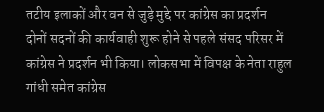तटीय इलाकों और वन से जुड़े मुद्दे पर कांग्रेस का प्रदर्शन
दोनों सदनों की कार्यवाही शुरू होने से पहले संसद परिसर में कांग्रेस ने प्रदर्शन भी किया। लोकसभा में विपक्ष के नेता राहुल गांधी समेत कांग्रेस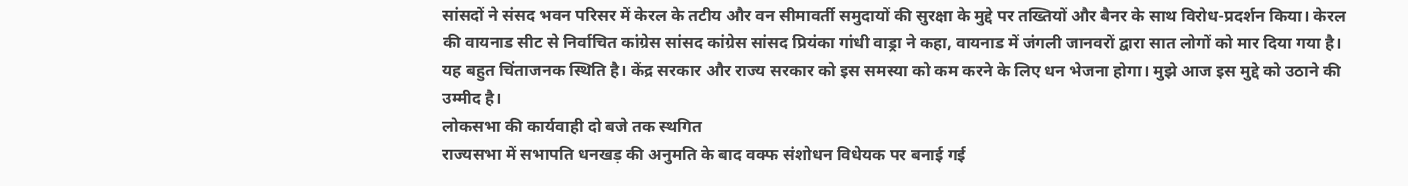सांसदों ने संसद भवन परिसर में केरल के तटीय और वन सीमावर्ती समुदायों की सुरक्षा के मुद्दे पर तख्तियों और बैनर के साथ विरोध-प्रदर्शन किया। केरल की वायनाड सीट से निर्वाचित कांग्रेस सांसद कांग्रेस सांसद प्रियंका गांधी वाड्रा ने कहा, वायनाड में जंगली जानवरों द्वारा सात लोगों को मार दिया गया है। यह बहुत चिंताजनक स्थिति है। केंद्र सरकार और राज्य सरकार को इस समस्या को कम करने के लिए धन भेजना होगा। मुझे आज इस मुद्दे को उठाने की उम्मीद है।
लोकसभा की कार्यवाही दो बजे तक स्थगित
राज्यसभा में सभापति धनखड़ की अनुमति के बाद वक्फ संशोधन विधेयक पर बनाई गई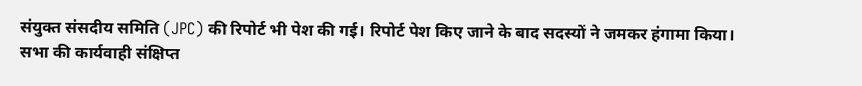संयुक्त संसदीय समिति (JPC) की रिपोर्ट भी पेश की गई। रिपोर्ट पेश किए जाने के बाद सदस्यों ने जमकर हंगामा किया। सभा की कार्यवाही संक्षिप्त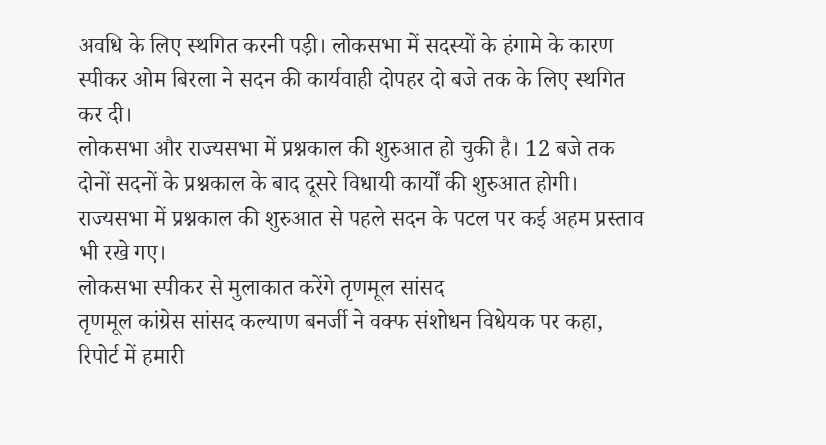अवधि के लिए स्थगित करनी पड़ी। लोकसभा में सदस्यों के हंगामे के कारण स्पीकर ओम बिरला ने सदन की कार्यवाही दोपहर दो बजे तक के लिए स्थगित कर दी।
लोकसभा और राज्यसभा में प्रश्नकाल की शुरुआत हो चुकी है। 12 बजे तक दोनों सदनों के प्रश्नकाल के बाद दूसरे विधायी कार्यों की शुरुआत होगी। राज्यसभा में प्रश्नकाल की शुरुआत से पहले सदन के पटल पर कई अहम प्रस्ताव भी रखे गए।
लोकसभा स्पीकर से मुलाकात करेंगे तृणमूल सांसद
तृणमूल कांग्रेस सांसद कल्याण बनर्जी ने वक्फ संशोधन विधेयक पर कहा, रिपोर्ट में हमारी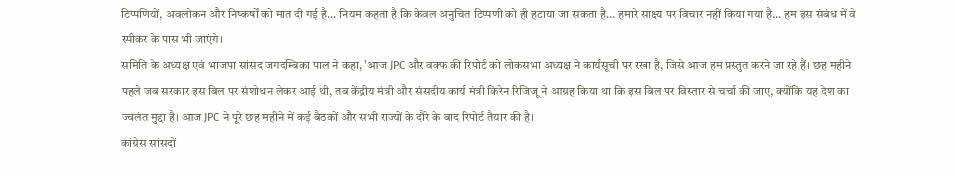टिप्पणियों, अवलोकन और निष्कर्षों को मात दी गई है... नियम कहता है कि केवल अनुचित टिप्पणी को ही हटाया जा सकता है... हमारे साक्ष्य पर विचार नहीं किया गया है... हम इस संबंध में वे स्पीकर के पास भी जाएंगे।
समिति के अध्यक्ष एवं भाजपा सांसद जगदम्बिका पाल ने कहा, 'आज JPC और वक्फ की रिपोर्ट को लोकसभा अध्यक्ष ने कार्यसूची पर रखा है, जिसे आज हम प्रस्तुत करने जा रहे हैं। छह महीने पहले जब सरकार इस बिल पर संशोधन लेकर आई थी, तब केंद्रीय मंत्री और संसदीय कार्य मंत्री किरेन रिजिजू ने आग्रह किया था कि इस बिल पर विस्तार से चर्चा की जाए, क्योंकि यह देश का ज्वलंत मुद्दा है। आज JPC ने पूरे छह महीने में कई बैठकों और सभी राज्यों के दौरे के बाद रिपोर्ट तैयार की है।
कांग्रेस सांसदों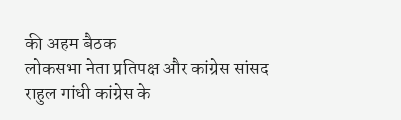की अहम बैठक
लोकसभा नेता प्रतिपक्ष और कांग्रेस सांसद राहुल गांधी कांग्रेस के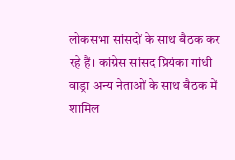लोकसभा सांसदों के साथ बैठक कर रहे हैं। कांग्रेस सांसद प्रियंका गांधी वाड्रा अन्य नेताओं के साथ बैठक में शामिल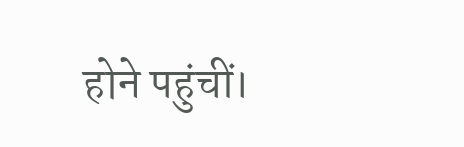होने पहुंचीं।